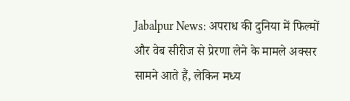Jabalpur News: अपराध की दुनिया में फिल्मों और वेब सीरीज से प्रेरणा लेने के मामले अक्सर सामने आते हैं, लेकिन मध्य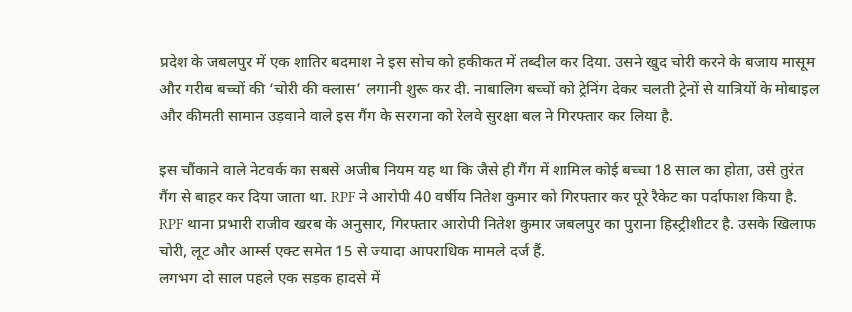प्रदेश के जबलपुर में एक शातिर बदमाश ने इस सोच को हकीकत में तब्दील कर दिया. उसने खुद चोरी करने के बजाय मासूम और गरीब बच्चों की ‘चोरी की क्लास’ लगानी शुरू कर दी. नाबालिग बच्चों को ट्रेनिंग देकर चलती ट्रेनों से यात्रियों के मोबाइल और कीमती सामान उड़वाने वाले इस गैंग के सरगना को रेलवे सुरक्षा बल ने गिरफ्तार कर लिया है.

इस चौंकाने वाले नेटवर्क का सबसे अजीब नियम यह था कि जैसे ही गैंग में शामिल कोई बच्चा 18 साल का होता, उसे तुरंत गैंग से बाहर कर दिया जाता था. RPF ने आरोपी 40 वर्षीय नितेश कुमार को गिरफ्तार कर पूरे रैकेट का पर्दाफाश किया है. RPF थाना प्रभारी राजीव खरब के अनुसार, गिरफ्तार आरोपी नितेश कुमार जबलपुर का पुराना हिस्ट्रीशीटर है. उसके खिलाफ चोरी, लूट और आर्म्स एक्ट समेत 15 से ज्यादा आपराधिक मामले दर्ज हैं.
लगभग दो साल पहले एक सड़क हादसे में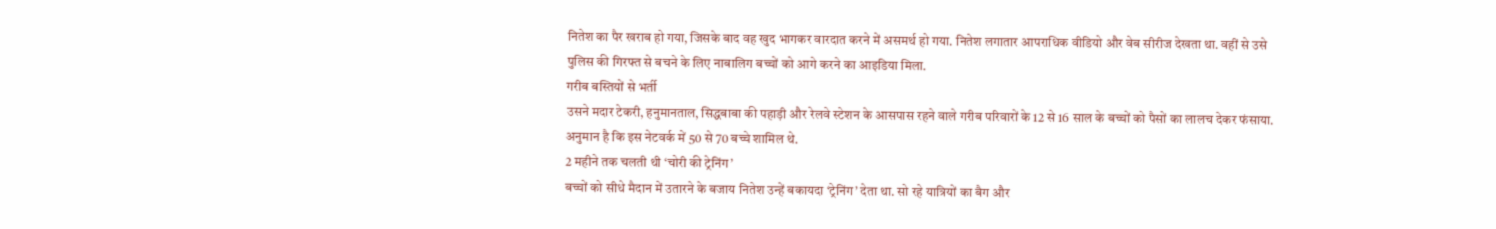नितेश का पैर खराब हो गया, जिसके बाद वह खुद भागकर वारदात करने में असमर्थ हो गया. नितेश लगातार आपराधिक वीडियो और वेब सीरीज देखता था. वहीं से उसे पुलिस की गिरफ्त से बचने के लिए नाबालिग बच्चों को आगे करने का आइडिया मिला.
गरीब बस्तियों से भर्ती
उसने मदार टेकरी, हनुमानताल, सिद्धबाबा की पहाड़ी और रेलवे स्टेशन के आसपास रहने वाले गरीब परिवारों के 12 से 16 साल के बच्चों को पैसों का लालच देकर फंसाया. अनुमान है कि इस नेटवर्क में 50 से 70 बच्चे शामिल थे.
2 महीने तक चलती थी ‘चोरी की ट्रेनिंग’
बच्चों को सीधे मैदान में उतारने के बजाय नितेश उन्हें बकायदा ‘ट्रेनिंग’ देता था. सो रहे यात्रियों का बैग और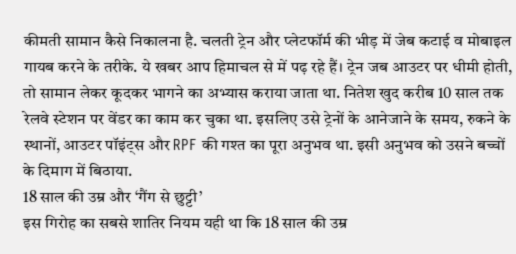कीमती सामान कैसे निकालना है. चलती ट्रेन और प्लेटफॉर्म की भीड़ में जेब कटाई व मोबाइल गायब करने के तरीके. ये खबर आप हिमाचल से में पढ़ रहे हैं। ट्रेन जब आउटर पर धीमी होती, तो सामान लेकर कूदकर भागने का अभ्यास कराया जाता था. नितेश खुद करीब 10 साल तक रेलवे स्टेशन पर वेंडर का काम कर चुका था. इसलिए उसे ट्रेनों के आनेजाने के समय, रुकने के स्थानों, आउटर पॉइंट्स और RPF की गश्त का पूरा अनुभव था. इसी अनुभव को उसने बच्चों के दिमाग में बिठाया.
18 साल की उम्र और ‘गैंग से छुट्टी’
इस गिरोह का सबसे शातिर नियम यही था कि 18 साल की उम्र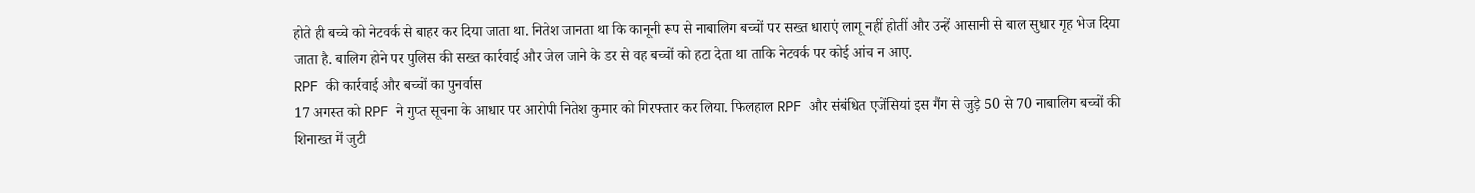होते ही बच्चे को नेटवर्क से बाहर कर दिया जाता था. नितेश जानता था कि कानूनी रूप से नाबालिग बच्चों पर सख्त धाराएं लागू नहीं होतीं और उन्हें आसानी से बाल सुधार गृह भेज दिया जाता है. बालिग होने पर पुलिस की सख्त कार्रवाई और जेल जाने के डर से वह बच्चों को हटा देता था ताकि नेटवर्क पर कोई आंच न आए.
RPF की कार्रवाई और बच्चों का पुनर्वास
17 अगस्त को RPF ने गुप्त सूचना के आधार पर आरोपी नितेश कुमार को गिरफ्तार कर लिया. फिलहाल RPF और संबंधित एजेंसियां इस गैंग से जुड़े 50 से 70 नाबालिग बच्चों की शिनाख्त में जुटी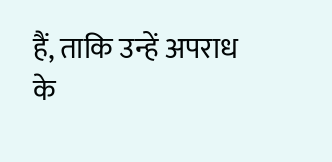हैं, ताकि उन्हें अपराध के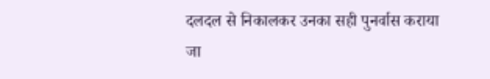दलदल से निकालकर उनका सही पुनर्वास कराया जा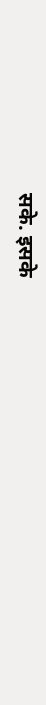सके. इसके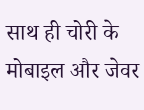साथ ही चोरी के मोबाइल और जेवर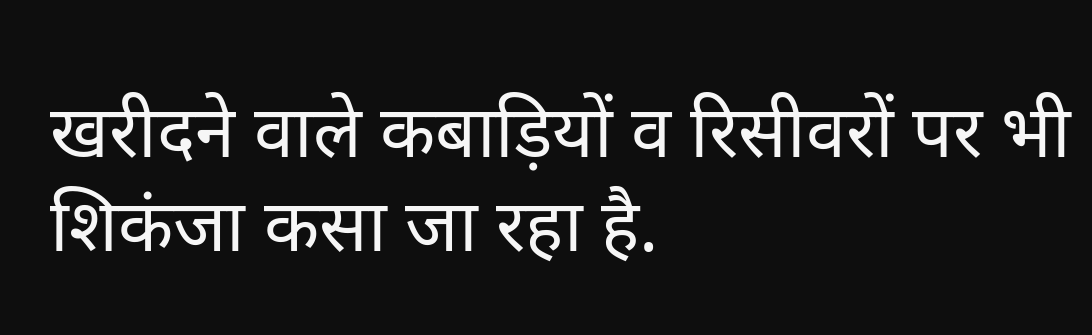खरीदने वाले कबाड़ियों व रिसीवरों पर भी शिकंजा कसा जा रहा है.